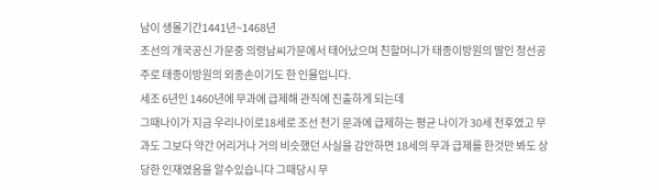남이 생몰기간1441년~1468년
조선의 개국공신 가문중 의령남씨가문에서 태어났으며 친할머니가 태종이방원의 딸인 정선공주로 태종이방원의 외종손이기도 한 인물입니다.
세조 6년인 1460년에 무과에 급제해 관직에 진출하게 되는데
그때나이가 지금 우리나이로18세로 조선 전기 문과에 급제하는 평균 나이가 30세 전후였고 무과도 그보다 약간 어리거나 거의 비슷했던 사실을 감안하면 18세의 무과 급제를 한것만 봐도 상당한 인재였음을 알수있습니다 그때당시 무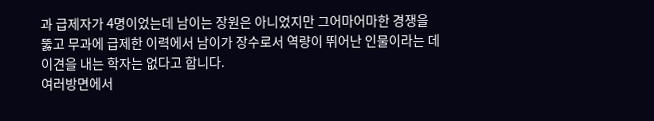과 급제자가 4명이었는데 남이는 장원은 아니었지만 그어마어마한 경쟁을 뚫고 무과에 급제한 이력에서 남이가 장수로서 역량이 뛰어난 인물이라는 데 이견을 내는 학자는 없다고 합니다.
여러방면에서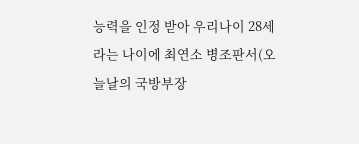능력을 인정 받아 우리나이 28세라는 나이에 최연소 병조판서(오늘날의 국방부장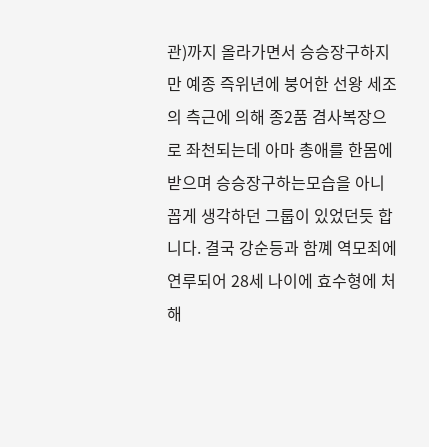관)까지 올라가면서 승승장구하지만 예종 즉위년에 붕어한 선왕 세조의 측근에 의해 종2품 겸사복장으로 좌천되는데 아마 총애를 한몸에 받으며 승승장구하는모습을 아니꼽게 생각하던 그룹이 있었던듯 합니다. 결국 강순등과 함꼐 역모죄에 연루되어 28세 나이에 효수형에 처해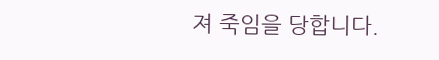져 죽임을 당합니다.